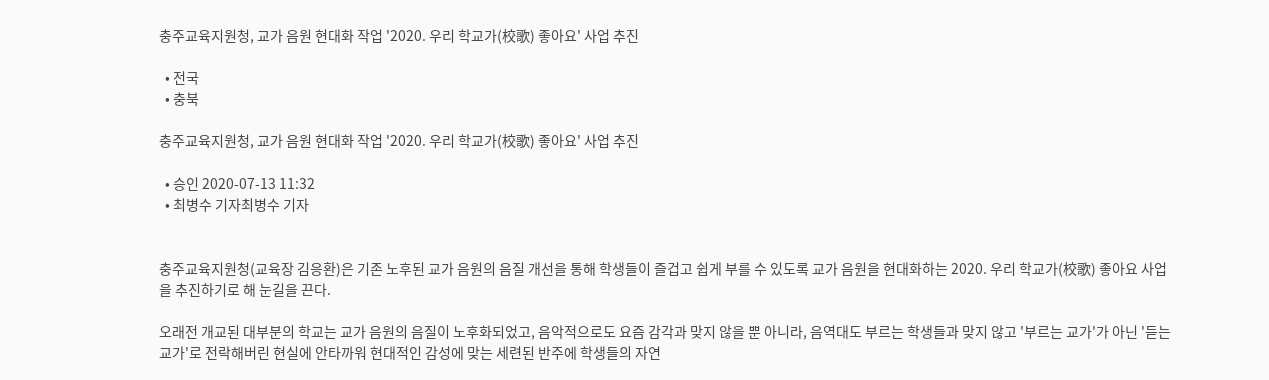충주교육지원청, 교가 음원 현대화 작업 '2020. 우리 학교가(校歌) 좋아요' 사업 추진

  • 전국
  • 충북

충주교육지원청, 교가 음원 현대화 작업 '2020. 우리 학교가(校歌) 좋아요' 사업 추진

  • 승인 2020-07-13 11:32
  • 최병수 기자최병수 기자


충주교육지원청(교육장 김응환)은 기존 노후된 교가 음원의 음질 개선을 통해 학생들이 즐겁고 쉽게 부를 수 있도록 교가 음원을 현대화하는 2020. 우리 학교가(校歌) 좋아요 사업을 추진하기로 해 눈길을 끈다.

오래전 개교된 대부분의 학교는 교가 음원의 음질이 노후화되었고, 음악적으로도 요즘 감각과 맞지 않을 뿐 아니라, 음역대도 부르는 학생들과 맞지 않고 '부르는 교가'가 아닌 '듣는 교가'로 전락해버린 현실에 안타까워 현대적인 감성에 맞는 세련된 반주에 학생들의 자연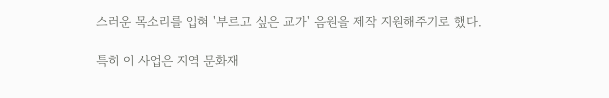스러운 목소리를 입혀 '부르고 싶은 교가' 음원을 제작 지원해주기로 했다.

특히 이 사업은 지역 문화재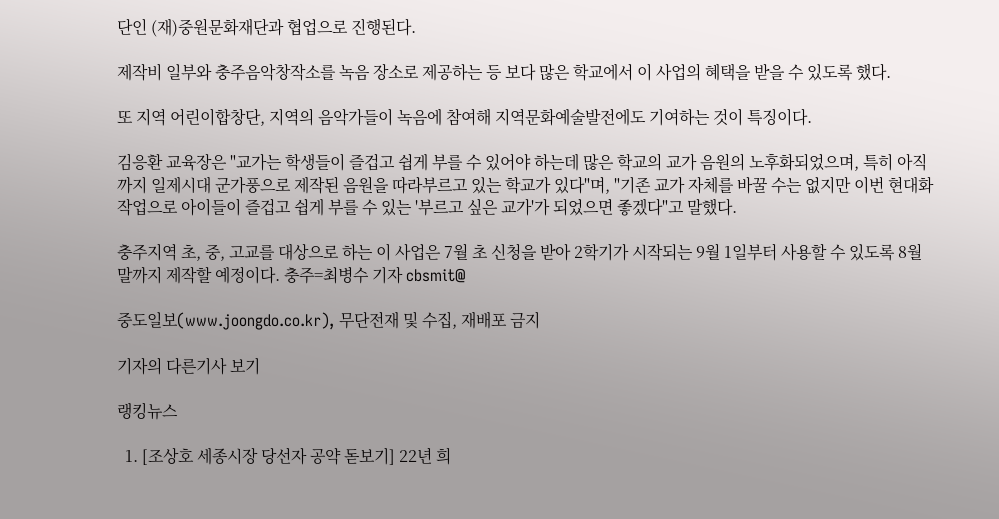단인 (재)중원문화재단과 협업으로 진행된다.

제작비 일부와 충주음악창작소를 녹음 장소로 제공하는 등 보다 많은 학교에서 이 사업의 혜택을 받을 수 있도록 했다.

또 지역 어린이합창단, 지역의 음악가들이 녹음에 참여해 지역문화예술발전에도 기여하는 것이 특징이다.

김응환 교육장은 "교가는 학생들이 즐겁고 쉽게 부를 수 있어야 하는데 많은 학교의 교가 음원의 노후화되었으며, 특히 아직까지 일제시대 군가풍으로 제작된 음원을 따라부르고 있는 학교가 있다"며, "기존 교가 자체를 바꿀 수는 없지만 이번 현대화 작업으로 아이들이 즐겁고 쉽게 부를 수 있는 '부르고 싶은 교가'가 되었으면 좋겠다"고 말했다.

충주지역 초, 중, 고교를 대상으로 하는 이 사업은 7월 초 신청을 받아 2학기가 시작되는 9월 1일부터 사용할 수 있도록 8월 말까지 제작할 예정이다. 충주=최병수 기자 cbsmit@

중도일보(www.joongdo.co.kr), 무단전재 및 수집, 재배포 금지

기자의 다른기사 보기

랭킹뉴스

  1. [조상호 세종시장 당선자 공약 돋보기] 22년 희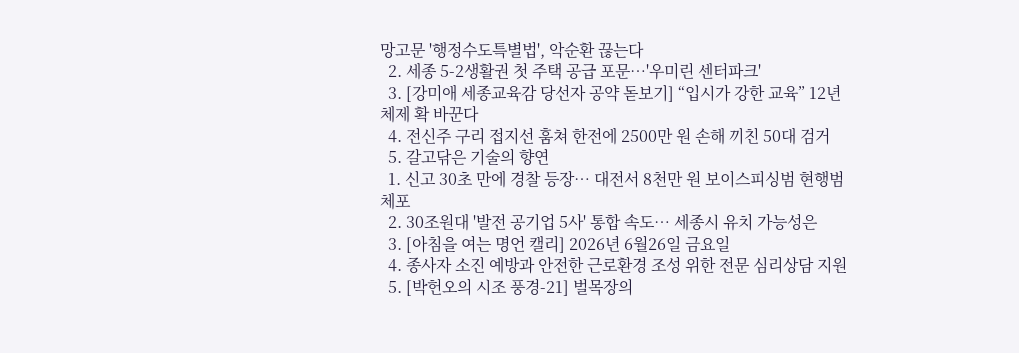망고문 '행정수도특별법', 악순환 끊는다
  2. 세종 5-2생활권 첫 주택 공급 포문…'우미린 센터파크'
  3. [강미애 세종교육감 당선자 공약 돋보기] “입시가 강한 교육” 12년 체제 확 바꾼다
  4. 전신주 구리 접지선 훔쳐 한전에 2500만 원 손해 끼친 50대 검거
  5. 갈고닦은 기술의 향연
  1. 신고 30초 만에 경찰 등장… 대전서 8천만 원 보이스피싱범 현행범 체포
  2. 30조원대 '발전 공기업 5사' 통합 속도… 세종시 유치 가능성은
  3. [아침을 여는 명언 캘리] 2026년 6월26일 금요일
  4. 종사자 소진 예방과 안전한 근로환경 조성 위한 전문 심리상담 지원
  5. [박헌오의 시조 풍경-21] 벌목장의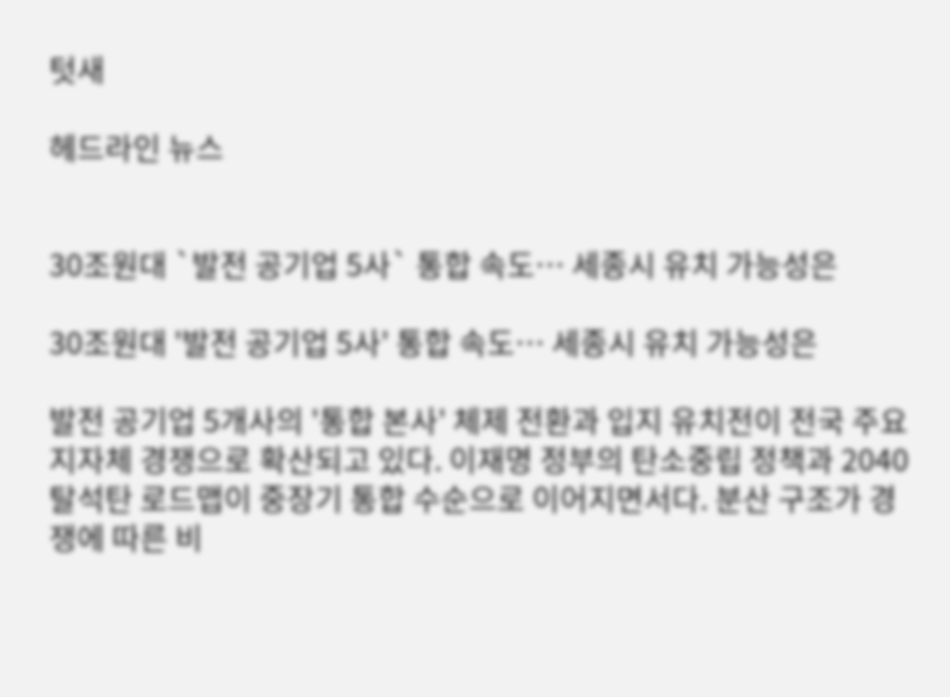텃새

헤드라인 뉴스


30조원대 `발전 공기업 5사` 통합 속도… 세종시 유치 가능성은

30조원대 '발전 공기업 5사' 통합 속도… 세종시 유치 가능성은

발전 공기업 5개사의 '통합 본사' 체제 전환과 입지 유치전이 전국 주요 지자체 경쟁으로 확산되고 있다. 이재명 정부의 탄소중립 정책과 2040 탈석탄 로드맵이 중장기 통합 수순으로 이어지면서다. 분산 구조가 경쟁에 따른 비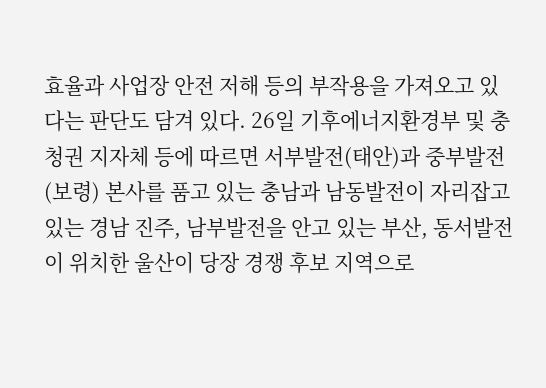효율과 사업장 안전 저해 등의 부작용을 가져오고 있다는 판단도 담겨 있다. 26일 기후에너지환경부 및 충청권 지자체 등에 따르면 서부발전(태안)과 중부발전(보령) 본사를 품고 있는 충남과 남동발전이 자리잡고 있는 경남 진주, 남부발전을 안고 있는 부산, 동서발전이 위치한 울산이 당장 경쟁 후보 지역으로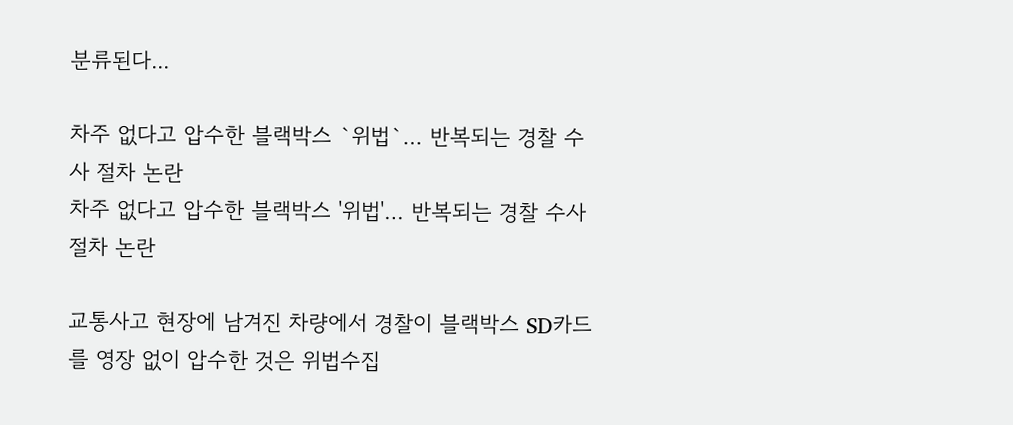분류된다...

차주 없다고 압수한 블랙박스 `위법`… 반복되는 경찰 수사 절차 논란
차주 없다고 압수한 블랙박스 '위법'… 반복되는 경찰 수사 절차 논란

교통사고 현장에 남겨진 차량에서 경찰이 블랙박스 SD카드를 영장 없이 압수한 것은 위법수집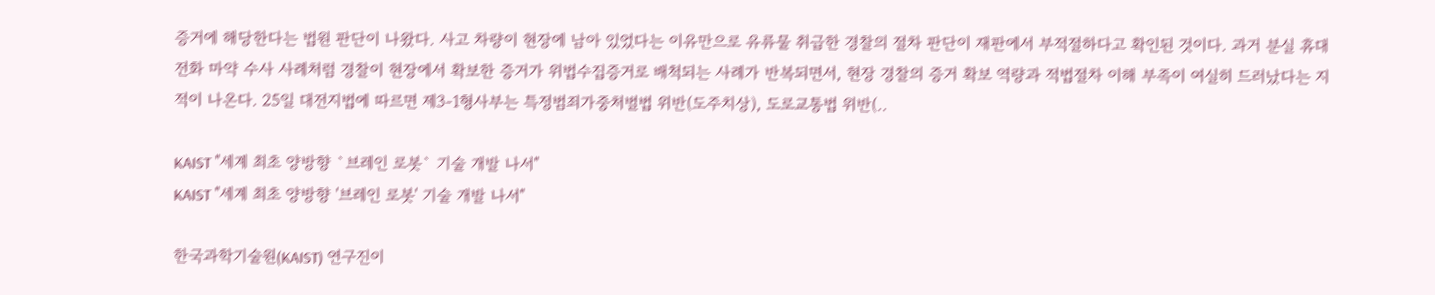증거에 해당한다는 법원 판단이 나왔다. 사고 차량이 현장에 남아 있었다는 이유만으로 유류물 취급한 경찰의 절차 판단이 재판에서 부적절하다고 확인된 것이다. 과거 분실 휴대전화 마약 수사 사례처럼 경찰이 현장에서 확보한 증거가 위법수집증거로 배척되는 사례가 반복되면서, 현장 경찰의 증거 확보 역량과 적법절차 이해 부족이 여실히 드러났다는 지적이 나온다. 25일 대전지법에 따르면 제3-1형사부는 특정범죄가중처벌법 위반(도주치상), 도로교통법 위반(..

KAIST "세계 최초 양방향 `브레인 로봇` 기술 개발 나서"
KAIST "세계 최초 양방향 '브레인 로봇' 기술 개발 나서"

한국과학기술원(KAIST) 연구진이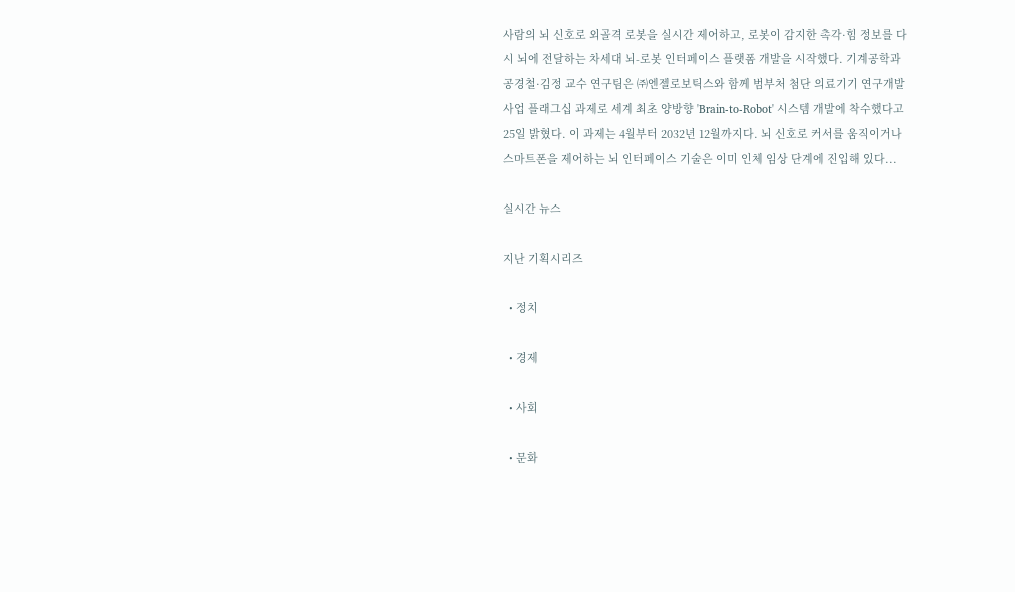사람의 뇌 신호로 외골격 로봇을 실시간 제어하고, 로봇이 감지한 촉각·힘 정보를 다시 뇌에 전달하는 차세대 뇌-로봇 인터페이스 플랫폼 개발을 시작했다. 기계공학과 공경철·김정 교수 연구팀은 ㈜엔젤로보틱스와 함께 범부처 첨단 의료기기 연구개발사업 플래그십 과제로 세계 최초 양방향 'Brain-to-Robot' 시스템 개발에 착수했다고 25일 밝혔다. 이 과제는 4월부터 2032년 12월까지다. 뇌 신호로 커서를 움직이거나 스마트폰을 제어하는 뇌 인터페이스 기술은 이미 인체 임상 단계에 진입해 있다...

실시간 뉴스

지난 기획시리즈

  • 정치

  • 경제

  • 사회

  • 문화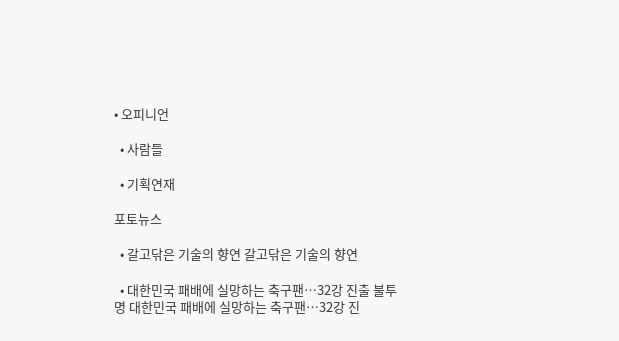• 오피니언

  • 사람들

  • 기획연재

포토뉴스

  • 갈고닦은 기술의 향연 갈고닦은 기술의 향연

  • 대한민국 패배에 실망하는 축구팬…32강 진출 불투명 대한민국 패배에 실망하는 축구팬…32강 진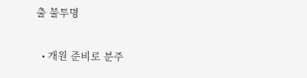출 불투명

  • 개원 준비로 분주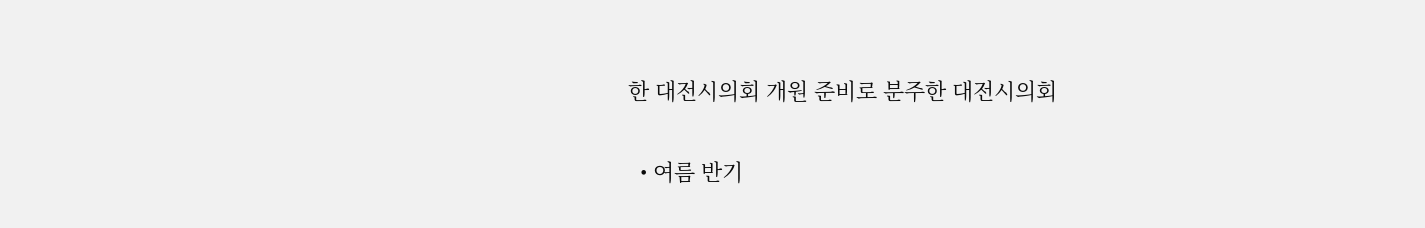한 대전시의회 개원 준비로 분주한 대전시의회

  • 여름 반기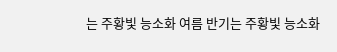는 주황빛 능소화 여름 반기는 주황빛 능소화